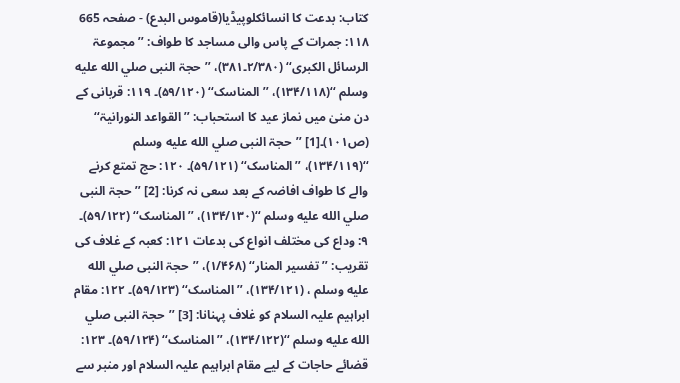کتاب: بدعت کا انسائکلوپیڈیا(قاموس البدع) - صفحہ 665
۱۱۸: جمرات کے پاس والی مساجد کا طواف: ’’مجموعۃ الرسائل الکبری‘‘ (۲/۳۸۰۔۳۸۱)، ’’حجۃ النبی صلي الله عليه وسلم ‘‘(۱۳۴/۱۱۸)، ’’المناسک‘‘ (۵۹/۱۲۰)۔ ۱۱۹: قربانی کے دن منیٰ میں نماز عید کا استحباب: ’’القواعد النورانیۃ‘‘ (ص۱۰۱)۔[1] ’’حجۃ النبی صلي الله عليه وسلم ‘‘(۱۳۴/۱۱۹)، ’’المناسک‘‘ (۵۹/۱۲۱)۔ ۱۲۰: حج تمتع کرنے والے کا طواف افاضہ کے بعد سعی نہ کرنا: [2] ’’حجۃ النبی صلي الله عليه وسلم ‘‘(۱۳۴/۱۳۰)، ’’المناسک‘‘ (۵۹/۱۲۲)۔ ۹: وداع کی مختلف انواع کی بدعات ۱۲۱: کعبہ کے غلاف کی تقریب: ’’تفسیر المنار‘‘ (۱/۴۶۸)، ’’حجۃ النبی صلي الله عليه وسلم ، (۱۳۴/۱۲۱)، ’’المناسک‘‘ (۵۹/۱۲۳)۔ ۱۲۲: مقام ابراہیم علیہ السلام کو غلاف پہنانا: [3] ’’حجۃ النبی صلي الله عليه وسلم ‘‘(۱۳۴/۱۲۲)، ’’المناسک‘‘ (۵۹/۱۲۴)۔ ۱۲۳: قضائے حاجات کے لیے مقام ابراہیم علیہ السلام اور منبر سے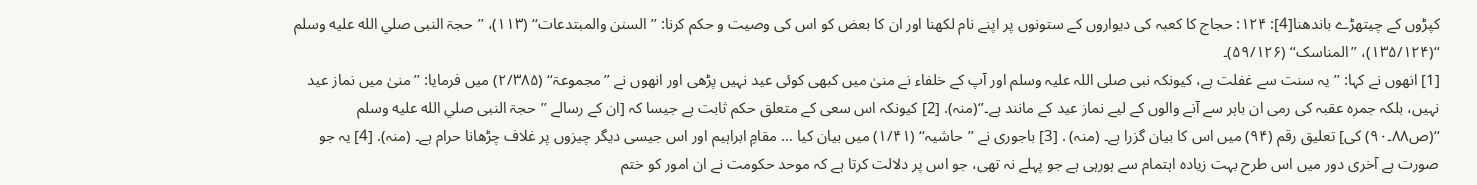کپڑوں کے چیتھڑے باندھنا[4]: ۱۲۴: حجاج کا کعبہ کی دیواروں کے ستونوں پر اپنے نام لکھنا اور ان کا بعض کو اس کی وصیت و حکم کرنا: ’’السنن والمبتدعات‘‘ (۱۱۳)، ’’حجۃ النبی صلي الله عليه وسلم ‘‘(۱۳۵/۱۲۴)، ’’المناسک‘‘ (۵۹/۱۲۶)۔
[1] انھوں نے کہا: ’’یہ سنت سے غفلت ہے، کیونکہ نبی صلی اللہ علیہ وسلم اور آپ کے خلفاء نے منیٰ میں کبھی کوئی عید نہیں پڑھی اور انھوں نے ’’مجموعۃ‘‘ (۲/۳۸۵) میں فرمایا: ’’منیٰ میں نماز عید نہیں، بلکہ جمرہ عقبہ کی رمی ان باہر سے آنے والوں کے لیے نماز عید کے مانند ہے۔’‘(منہ). [2] کیونکہ اس سعی کے متعلق حکم ثابت ہے جیسا کہ [ان کے رسالے ’’حجۃ النبی صلي الله عليه وسلم ‘‘(ص۸۸۔۹۰) کی] تعلیق رقم (۹۴) میں اس کا بیان گزرا ہے۔ (منہ) . [3] باجوری نے ’’حاشیہ‘‘ (۱/۴۱) میں بیان کیا … مقامِ ابراہیم اور اس جیسی دیگر چیزوں پر غلاف چڑھانا حرام ہے۔ (منہ). [4] یہ جو صورت ہے آخری دور میں اس طرح بہت زیادہ اہتمام سے ہورہی ہے جو پہلے نہ تھی، جو اس پر دلالت کرتا ہے کہ موحد حکومت نے ان امور کو ختم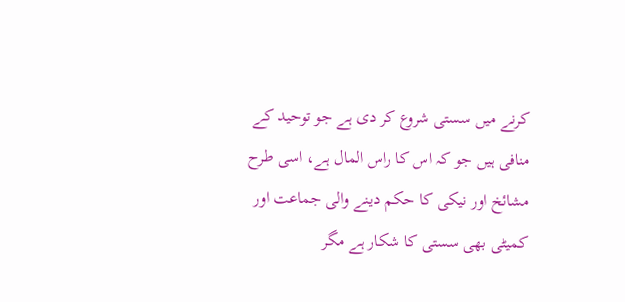کرنے میں سستی شروع کر دی ہے جو توحید کے منافی ہیں جو کہ اس کا راس المال ہے، اسی طرح مشائخ اور نیکی کا حکم دینے والی جماعت اور کمیٹی بھی سستی کا شکار ہے مگر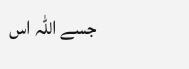جسے اللہ اس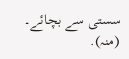سستی سے بچائے۔ (منہ).